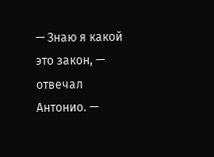— Знаю я какой это закон, — отвечал Антонио. —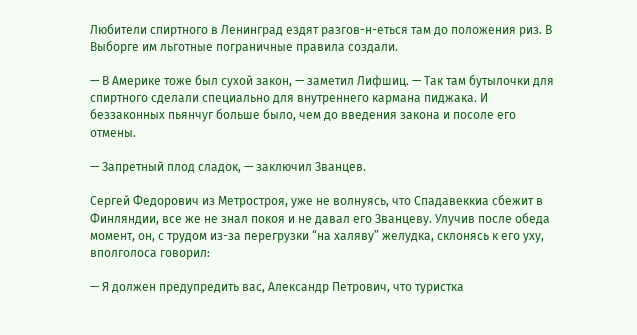Любители спиртного в Ленинград ездят разгов-н-еться там до положения риз. В Выборге им льготные пограничные правила создали.

— В Америке тоже был сухой закон, — заметил Лифшиц. — Так там бутылочки для спиртного сделали специально для внутреннего кармана пиджака. И беззаконных пьянчуг больше было, чем до введения закона и посоле его отмены.

— Запретный плод сладок, — заключил Званцев.

Сергей Федорович из Метростроя, уже не волнуясь, что Спадавеккиа сбежит в Финляндии, все же не знал покоя и не давал его Званцеву. Улучив после обеда момент, он, с трудом из-за перегрузки “на халяву” желудка, склонясь к его уху, вполголоса говорил:

— Я должен предупредить вас, Александр Петрович, что туристка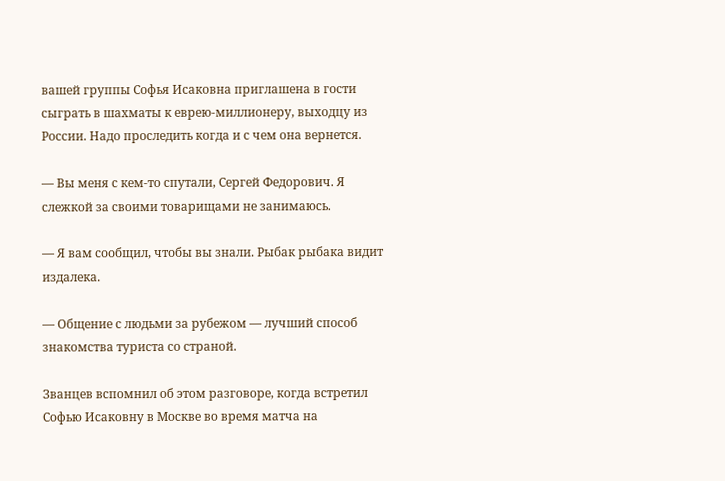вашей группы Софья Исаковна приглашена в гости сыграть в шахматы к еврею-миллионеру, выходцу из России. Надо проследить когда и с чем она вернется.

— Вы меня с кем-то спутали, Сергей Федорович. Я слежкой за своими товарищами не занимаюсь.

— Я вам сообщил, чтобы вы знали. Рыбак рыбака видит издалека.

— Общение с людьми за рубежом — лучший способ знакомства туриста со страной.

Званцев вспомнил об этом разговоре, когда встретил Софью Исаковну в Москве во время матча на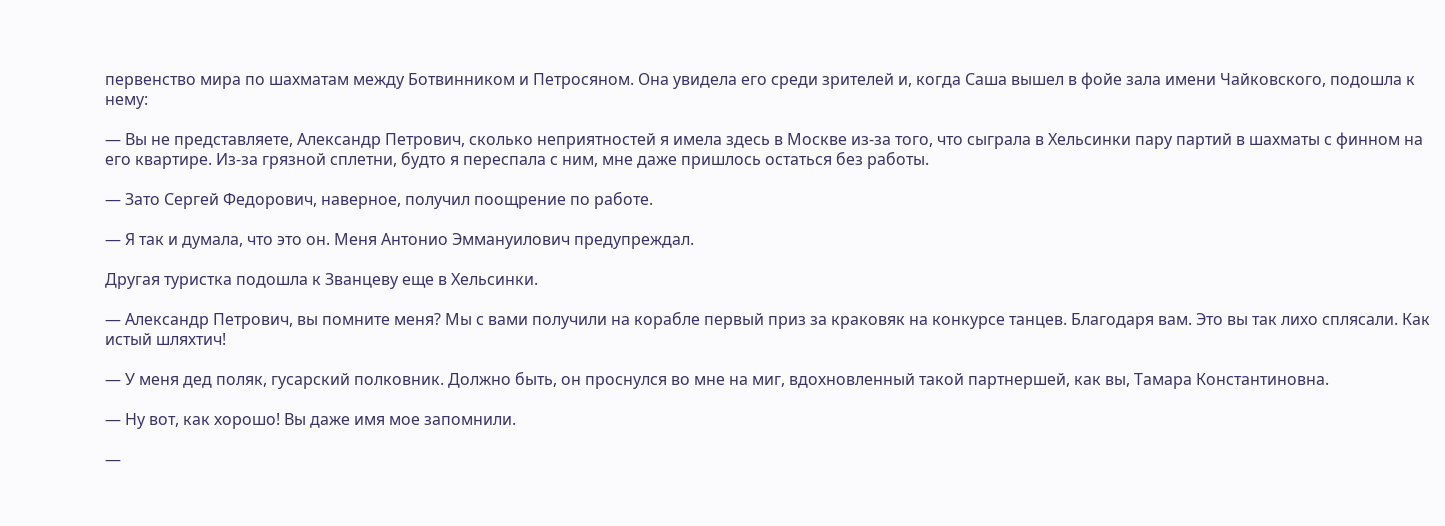первенство мира по шахматам между Ботвинником и Петросяном. Она увидела его среди зрителей и, когда Саша вышел в фойе зала имени Чайковского, подошла к нему:

— Вы не представляете, Александр Петрович, сколько неприятностей я имела здесь в Москве из-за того, что сыграла в Хельсинки пару партий в шахматы с финном на его квартире. Из-за грязной сплетни, будто я переспала с ним, мне даже пришлось остаться без работы.

— Зато Сергей Федорович, наверное, получил поощрение по работе.

— Я так и думала, что это он. Меня Антонио Эммануилович предупреждал.

Другая туристка подошла к Званцеву еще в Хельсинки.

— Александр Петрович, вы помните меня? Мы с вами получили на корабле первый приз за краковяк на конкурсе танцев. Благодаря вам. Это вы так лихо сплясали. Как истый шляхтич!

— У меня дед поляк, гусарский полковник. Должно быть, он проснулся во мне на миг, вдохновленный такой партнершей, как вы, Тамара Константиновна.

— Ну вот, как хорошо! Вы даже имя мое запомнили.

—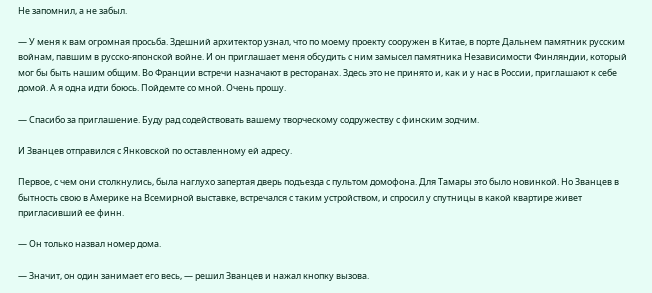Не запомнил, а не забыл.

— У меня к вам огромная просьба. Здешний архитектор узнал, что по моему проекту сооружен в Китае, в порте Дальнем памятник русским войнам, павшим в русско-японской войне. И он приглашает меня обсудить с ним замысел памятника Независимости Финляндии, который мог бы быть нашим общим. Во Франции встречи назначают в ресторанах. Здесь это не принято и, как и у нас в России, приглашают к себе домой. А я одна идти боюсь. Пойдемте со мной. Очень прошу.

— Спасибо за приглашение. Буду рад содействовать вашему творческому содружеству с финским зодчим.

И Званцев отправился с Янковской по оставленному ей адресу.

Первое, с чем они столкнулись, была наглухо запертая дверь подъезда с пультом домофона. Для Тамары это было новинкой. Но Званцев в бытность свою в Америке на Всемирной выставке, встречался с таким устройством, и спросил у спутницы в какой квартире живет пригласивший ее финн.

— Он только назвал номер дома.

— Значит, он один занимает его весь, — решил Званцев и нажал кнопку вызова.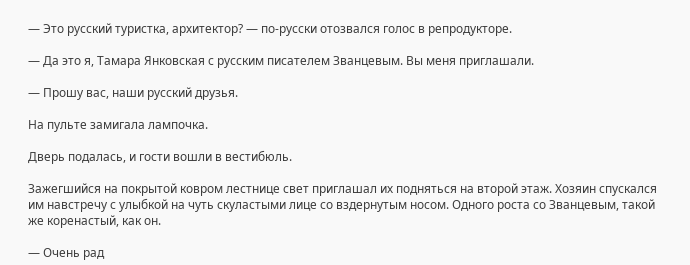— Это русский туристка, архитектор? — по-русски отозвался голос в репродукторе.

— Да это я, Тамара Янковская с русским писателем Званцевым. Вы меня приглашали.

— Прошу вас, наши русский друзья.

На пульте замигала лампочка.

Дверь подалась, и гости вошли в вестибюль.

Зажегшийся на покрытой ковром лестнице свет приглашал их подняться на второй этаж. Хозяин спускался им навстречу с улыбкой на чуть скуластыми лице со вздернутым носом. Одного роста со Званцевым, такой же коренастый, как он.

— Очень рад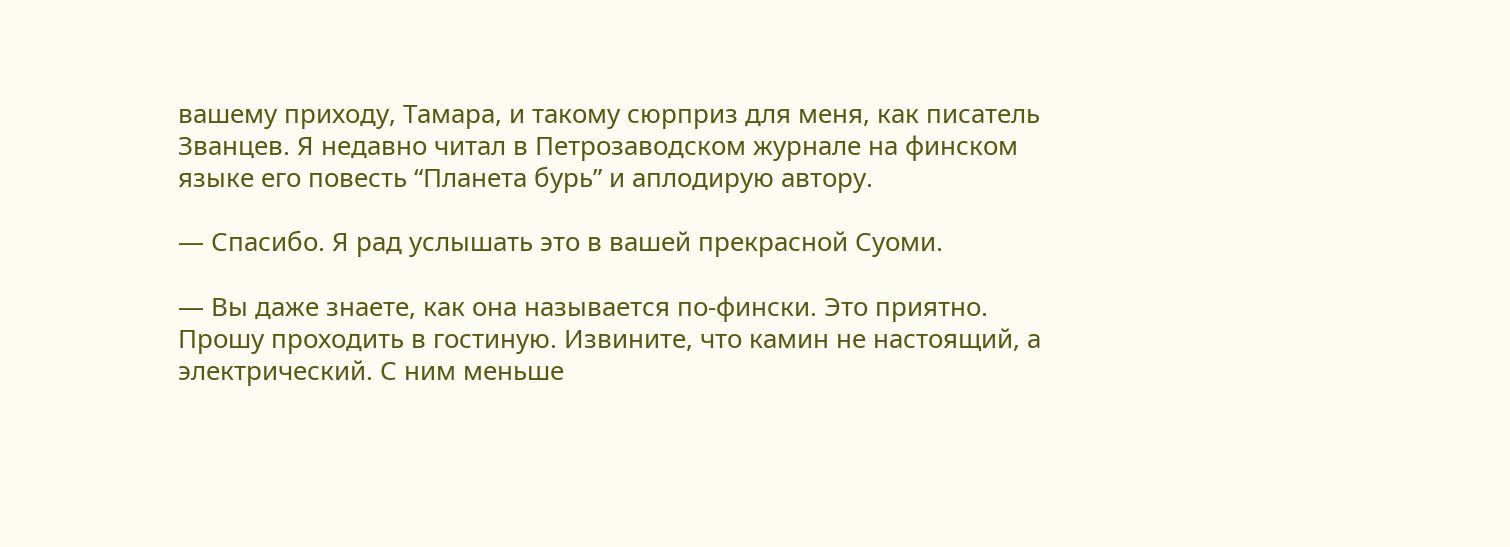вашему приходу, Тамара, и такому сюрприз для меня, как писатель Званцев. Я недавно читал в Петрозаводском журнале на финском языке его повесть “Планета бурь” и аплодирую автору.

— Спасибо. Я рад услышать это в вашей прекрасной Суоми.

— Вы даже знаете, как она называется по-фински. Это приятно. Прошу проходить в гостиную. Извините, что камин не настоящий, а электрический. С ним меньше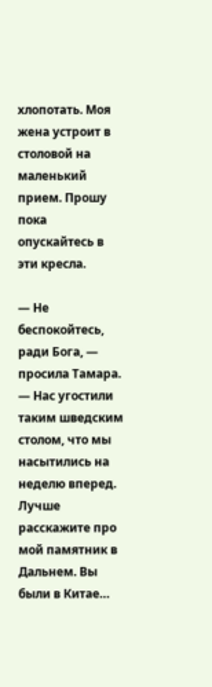хлопотать. Моя жена устроит в столовой на маленький прием. Прошу пока опускайтесь в эти кресла.

— Не беспокойтесь, ради Бога, — просила Тамара. — Нас угостили таким шведским столом, что мы насытились на неделю вперед. Лучше расскажите про мой памятник в Дальнем. Вы были в Китае…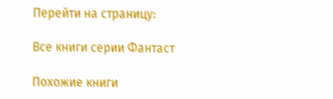Перейти на страницу:

Все книги серии Фантаст

Похожие книги